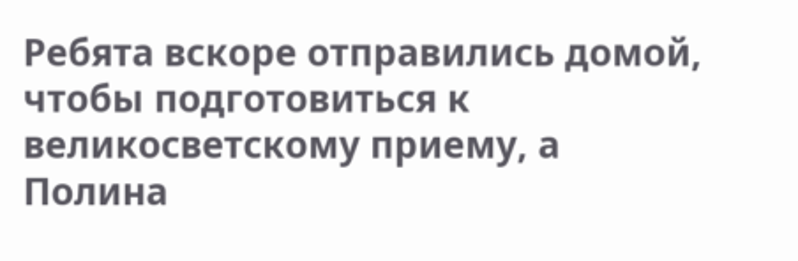Ребята вскоре отправились домой, чтобы подготовиться к великосветскому приему, а Полина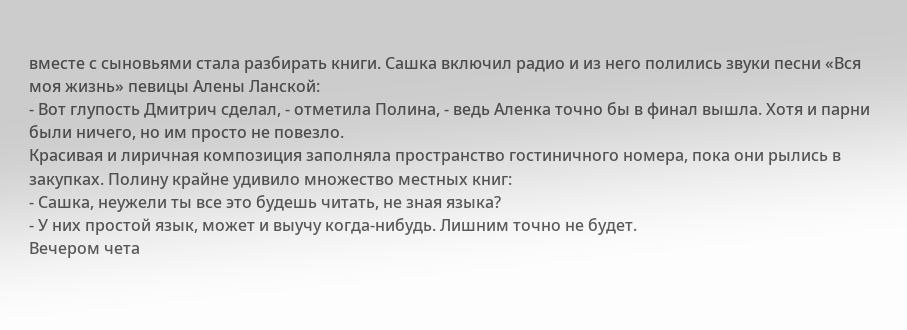вместе с сыновьями стала разбирать книги. Сашка включил радио и из него полились звуки песни «Вся моя жизнь» певицы Алены Ланской:
- Вот глупость Дмитрич сделал, - отметила Полина, - ведь Аленка точно бы в финал вышла. Хотя и парни были ничего, но им просто не повезло.
Красивая и лиричная композиция заполняла пространство гостиничного номера, пока они рылись в закупках. Полину крайне удивило множество местных книг:
- Сашка, неужели ты все это будешь читать, не зная языка?
- У них простой язык, может и выучу когда-нибудь. Лишним точно не будет.
Вечером чета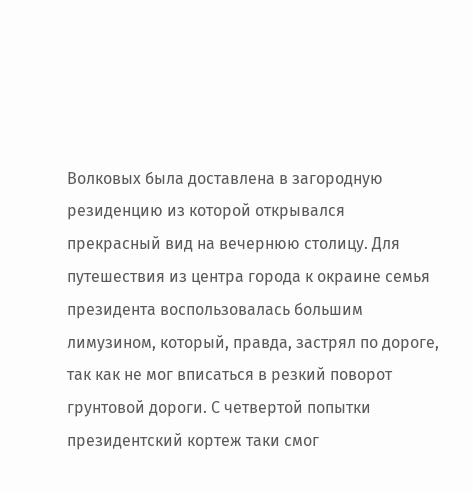Волковых была доставлена в загородную резиденцию из которой открывался прекрасный вид на вечернюю столицу. Для путешествия из центра города к окраине семья президента воспользовалась большим лимузином, который, правда, застрял по дороге, так как не мог вписаться в резкий поворот грунтовой дороги. С четвертой попытки президентский кортеж таки смог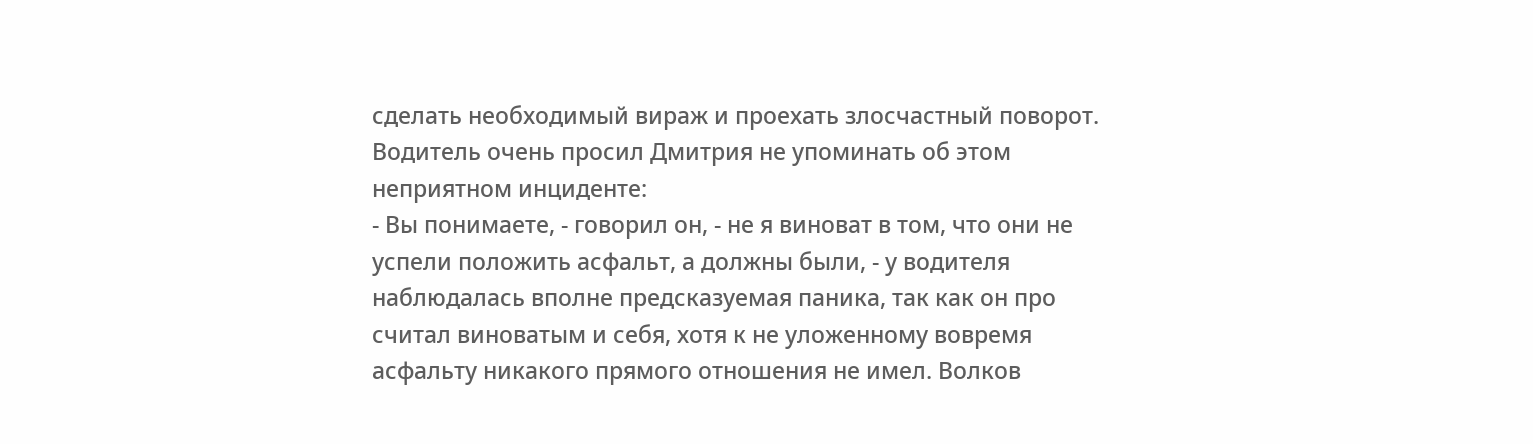сделать необходимый вираж и проехать злосчастный поворот. Водитель очень просил Дмитрия не упоминать об этом неприятном инциденте:
- Вы понимаете, - говорил он, - не я виноват в том, что они не успели положить асфальт, а должны были, - у водителя наблюдалась вполне предсказуемая паника, так как он про считал виноватым и себя, хотя к не уложенному вовремя асфальту никакого прямого отношения не имел. Волков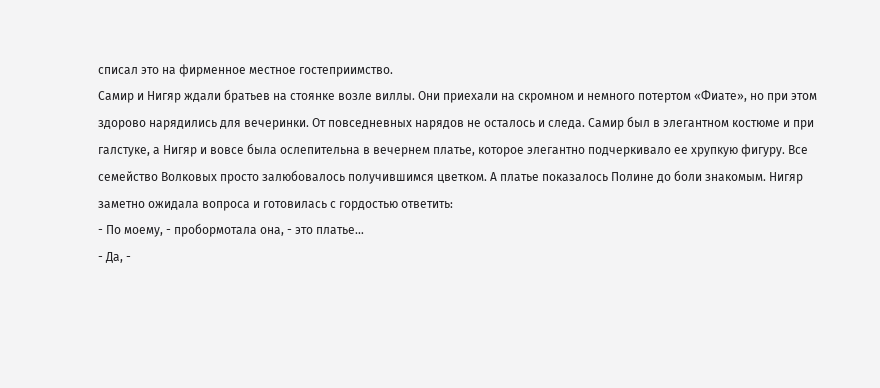списал это на фирменное местное гостеприимство.
Самир и Нигяр ждали братьев на стоянке возле виллы. Они приехали на скромном и немного потертом «Фиате», но при этом здорово нарядились для вечеринки. От повседневных нарядов не осталось и следа. Самир был в элегантном костюме и при галстуке, а Нигяр и вовсе была ослепительна в вечернем платье, которое элегантно подчеркивало ее хрупкую фигуру. Все семейство Волковых просто залюбовалось получившимся цветком. А платье показалось Полине до боли знакомым. Нигяр заметно ожидала вопроса и готовилась с гордостью ответить:
- По моему, - пробормотала она, - это платье…
- Да, -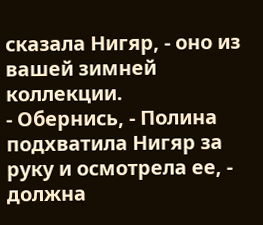сказала Нигяр, - оно из вашей зимней коллекции.
- Обернись, - Полина подхватила Нигяр за руку и осмотрела ее, - должна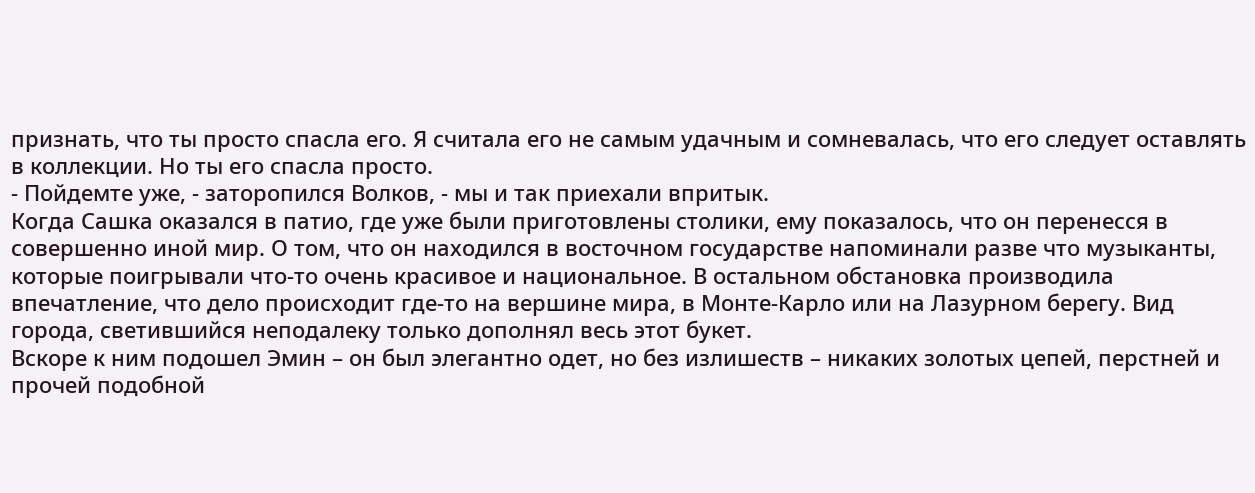признать, что ты просто спасла его. Я считала его не самым удачным и сомневалась, что его следует оставлять в коллекции. Но ты его спасла просто.
- Пойдемте уже, - заторопился Волков, - мы и так приехали впритык.
Когда Сашка оказался в патио, где уже были приготовлены столики, ему показалось, что он перенесся в совершенно иной мир. О том, что он находился в восточном государстве напоминали разве что музыканты, которые поигрывали что-то очень красивое и национальное. В остальном обстановка производила впечатление, что дело происходит где-то на вершине мира, в Монте-Карло или на Лазурном берегу. Вид города, светившийся неподалеку только дополнял весь этот букет.
Вскоре к ним подошел Эмин – он был элегантно одет, но без излишеств – никаких золотых цепей, перстней и прочей подобной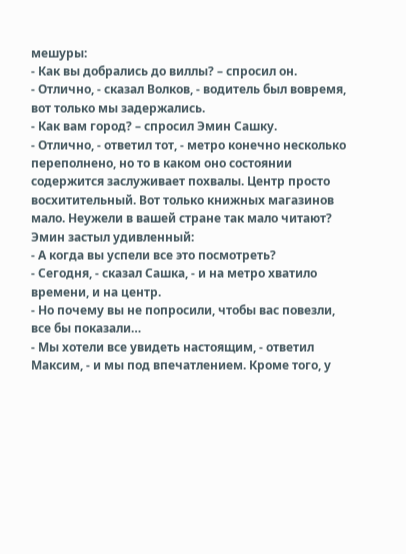мешуры:
- Как вы добрались до виллы? – спросил он.
- Отлично, - сказал Волков, - водитель был вовремя, вот только мы задержались.
- Как вам город? – спросил Эмин Сашку.
- Отлично, - ответил тот, - метро конечно несколько переполнено, но то в каком оно состоянии содержится заслуживает похвалы. Центр просто восхитительный. Вот только книжных магазинов мало. Неужели в вашей стране так мало читают?
Эмин застыл удивленный:
- А когда вы успели все это посмотреть?
- Сегодня, - сказал Сашка, - и на метро хватило времени, и на центр.
- Но почему вы не попросили, чтобы вас повезли, все бы показали…
- Мы хотели все увидеть настоящим, - ответил Максим, - и мы под впечатлением. Кроме того, у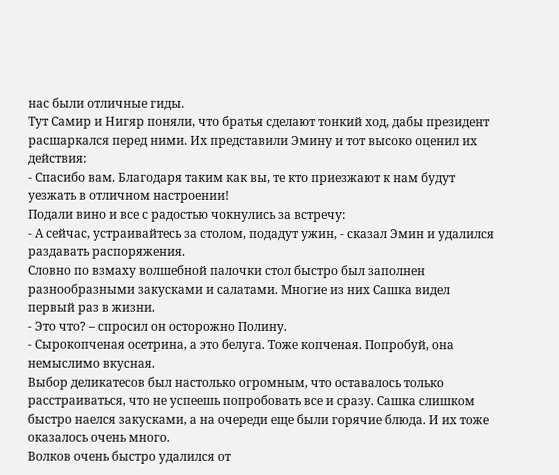нас были отличные гиды.
Тут Самир и Нигяр поняли, что братья сделают тонкий ход, дабы президент расшаркался перед ними. Их представили Эмину и тот высоко оценил их действия:
- Спасибо вам. Благодаря таким как вы, те кто приезжают к нам будут уезжать в отличном настроении!
Подали вино и все с радостью чокнулись за встречу:
- А сейчас, устраивайтесь за столом, подадут ужин, - сказал Эмин и удалился раздавать распоряжения.
Словно по взмаху волшебной палочки стол быстро был заполнен разнообразными закусками и салатами. Многие из них Сашка видел первый раз в жизни.
- Это что? – спросил он осторожно Полину.
- Сырокопченая осетрина, а это белуга. Тоже копченая. Попробуй, она немыслимо вкусная.
Выбор деликатесов был настолько огромным, что оставалось только расстраиваться, что не успеешь попробовать все и сразу. Сашка слишком быстро наелся закусками, а на очереди еще были горячие блюда. И их тоже оказалось очень много.
Волков очень быстро удалился от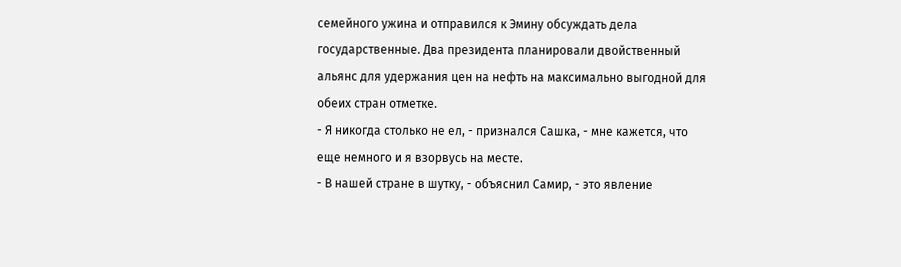семейного ужина и отправился к Эмину обсуждать дела государственные. Два президента планировали двойственный альянс для удержания цен на нефть на максимально выгодной для обеих стран отметке.
- Я никогда столько не ел, - признался Сашка, - мне кажется, что еще немного и я взорвусь на месте.
- В нашей стране в шутку, - объяснил Самир, - это явление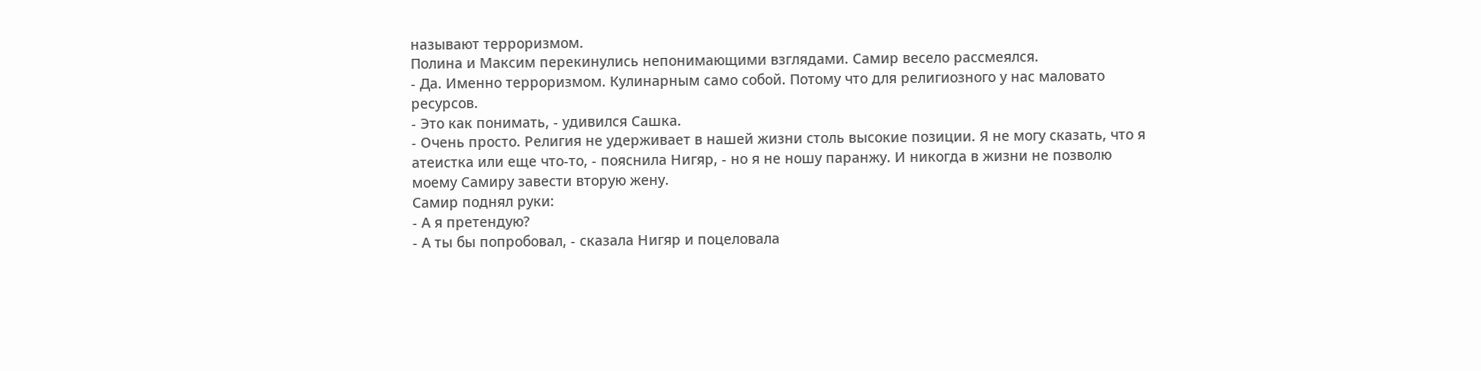называют терроризмом.
Полина и Максим перекинулись непонимающими взглядами. Самир весело рассмеялся.
- Да. Именно терроризмом. Кулинарным само собой. Потому что для религиозного у нас маловато ресурсов.
- Это как понимать, - удивился Сашка.
- Очень просто. Религия не удерживает в нашей жизни столь высокие позиции. Я не могу сказать, что я атеистка или еще что-то, - пояснила Нигяр, - но я не ношу паранжу. И никогда в жизни не позволю моему Самиру завести вторую жену.
Самир поднял руки:
- А я претендую?
- А ты бы попробовал, - сказала Нигяр и поцеловала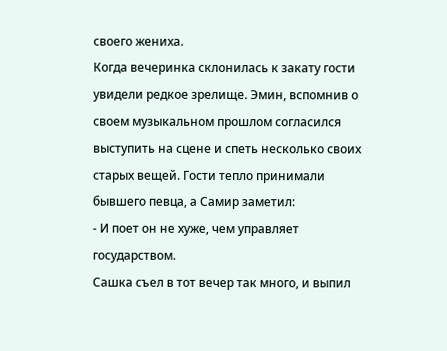своего жениха.
Когда вечеринка склонилась к закату гости увидели редкое зрелище. Эмин, вспомнив о своем музыкальном прошлом согласился выступить на сцене и спеть несколько своих старых вещей. Гости тепло принимали бывшего певца, а Самир заметил:
- И поет он не хуже, чем управляет государством.
Сашка съел в тот вечер так много, и выпил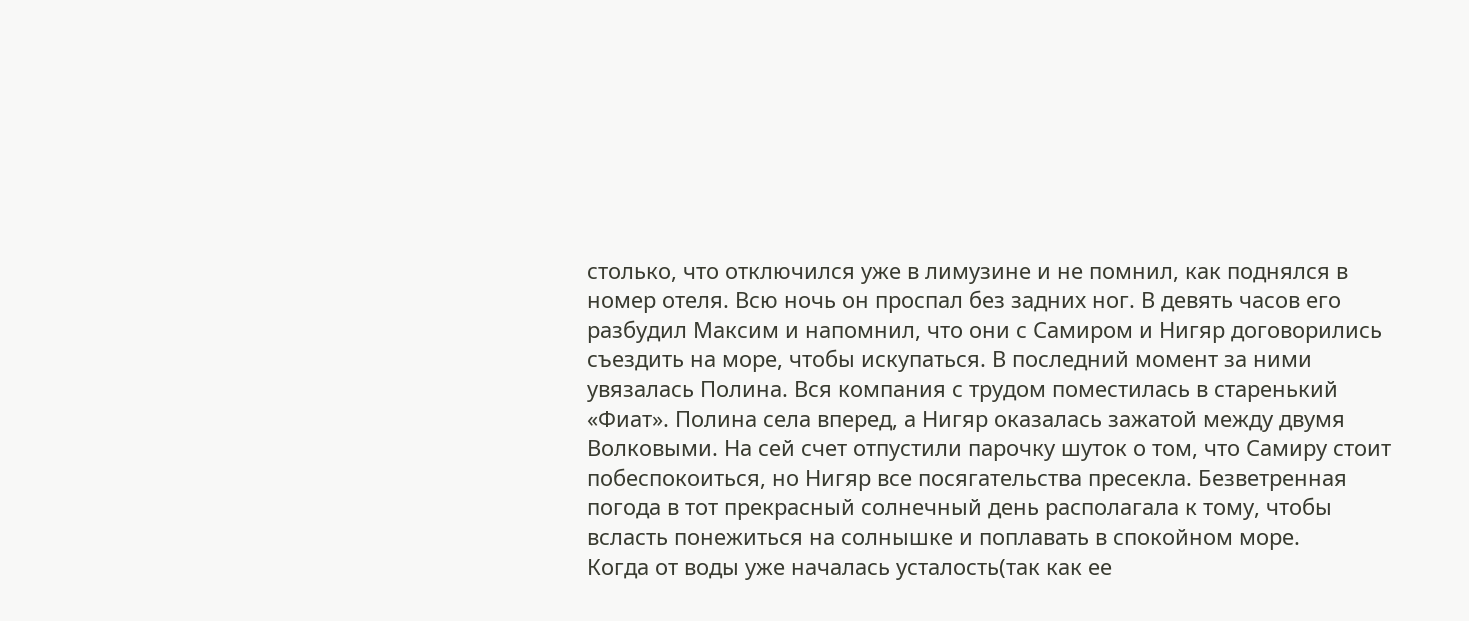столько, что отключился уже в лимузине и не помнил, как поднялся в номер отеля. Всю ночь он проспал без задних ног. В девять часов его разбудил Максим и напомнил, что они с Самиром и Нигяр договорились съездить на море, чтобы искупаться. В последний момент за ними увязалась Полина. Вся компания с трудом поместилась в старенький «Фиат». Полина села вперед, а Нигяр оказалась зажатой между двумя Волковыми. На сей счет отпустили парочку шуток о том, что Самиру стоит побеспокоиться, но Нигяр все посягательства пресекла. Безветренная погода в тот прекрасный солнечный день располагала к тому, чтобы всласть понежиться на солнышке и поплавать в спокойном море.
Когда от воды уже началась усталость(так как ее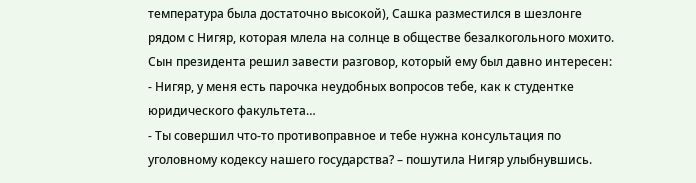температура была достаточно высокой), Сашка разместился в шезлонге рядом с Нигяр, которая млела на солнце в обществе безалкогольного мохито. Сын президента решил завести разговор, который ему был давно интересен:
- Нигяр, у меня есть парочка неудобных вопросов тебе, как к студентке юридического факультета…
- Ты совершил что-то противоправное и тебе нужна консультация по уголовному кодексу нашего государства? – пошутила Нигяр улыбнувшись.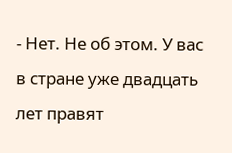- Нет. Не об этом. У вас в стране уже двадцать лет правят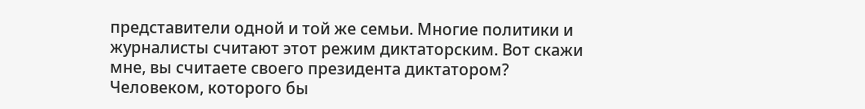представители одной и той же семьи. Многие политики и журналисты считают этот режим диктаторским. Вот скажи мне, вы считаете своего президента диктатором? Человеком, которого бы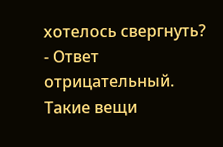хотелось свергнуть?
- Ответ отрицательный. Такие вещи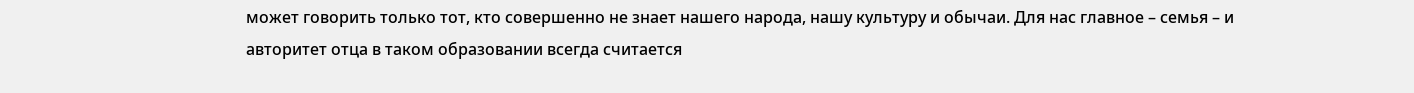может говорить только тот, кто совершенно не знает нашего народа, нашу культуру и обычаи. Для нас главное – семья – и авторитет отца в таком образовании всегда считается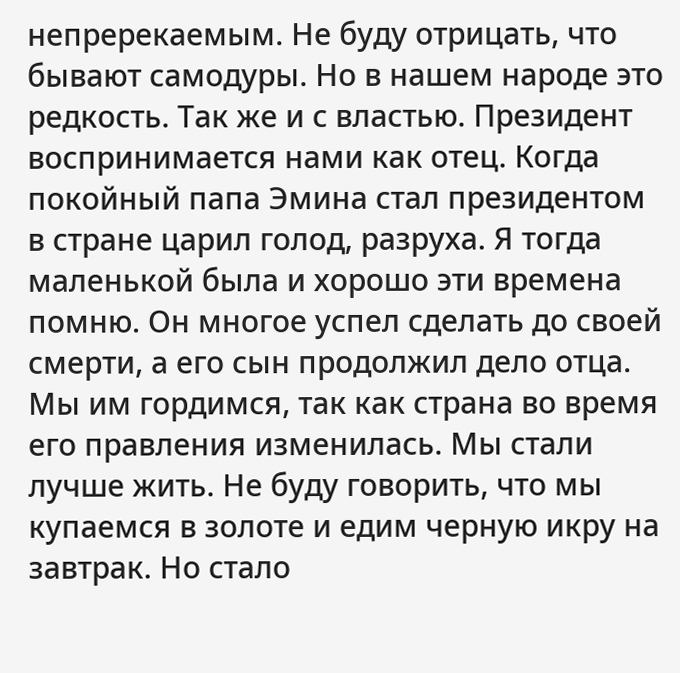непререкаемым. Не буду отрицать, что бывают самодуры. Но в нашем народе это редкость. Так же и с властью. Президент воспринимается нами как отец. Когда покойный папа Эмина стал президентом в стране царил голод, разруха. Я тогда маленькой была и хорошо эти времена помню. Он многое успел сделать до своей смерти, а его сын продолжил дело отца. Мы им гордимся, так как страна во время его правления изменилась. Мы стали лучше жить. Не буду говорить, что мы купаемся в золоте и едим черную икру на завтрак. Но стало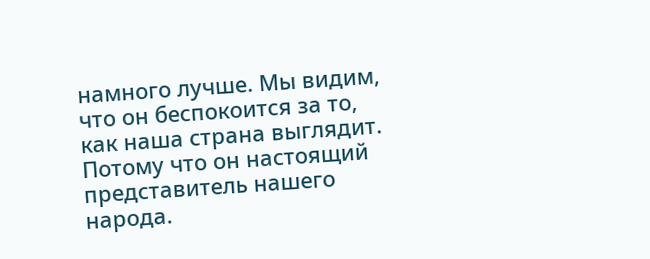намного лучше. Мы видим, что он беспокоится за то, как наша страна выглядит. Потому что он настоящий представитель нашего народа.